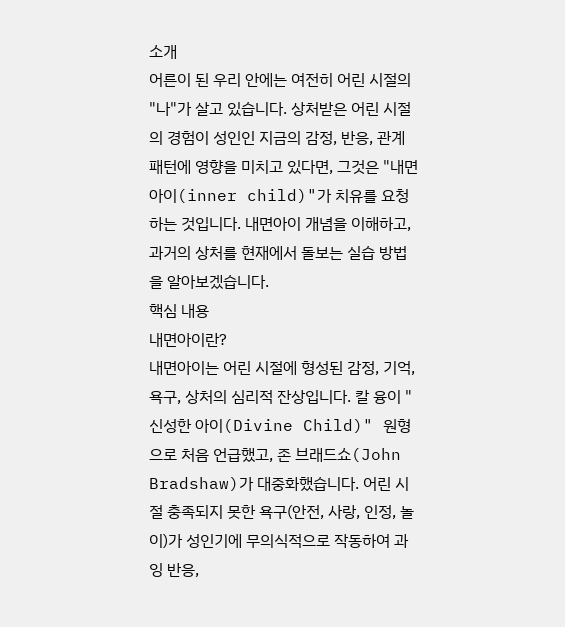소개
어른이 된 우리 안에는 여전히 어린 시절의 "나"가 살고 있습니다. 상처받은 어린 시절의 경험이 성인인 지금의 감정, 반응, 관계 패턴에 영향을 미치고 있다면, 그것은 "내면아이(inner child)"가 치유를 요청하는 것입니다. 내면아이 개념을 이해하고, 과거의 상처를 현재에서 돌보는 실습 방법을 알아보겠습니다.
핵심 내용
내면아이란?
내면아이는 어린 시절에 형성된 감정, 기억, 욕구, 상처의 심리적 잔상입니다. 칼 융이 "신성한 아이(Divine Child)" 원형으로 처음 언급했고, 존 브래드쇼(John Bradshaw)가 대중화했습니다. 어린 시절 충족되지 못한 욕구(안전, 사랑, 인정, 놀이)가 성인기에 무의식적으로 작동하여 과잉 반응,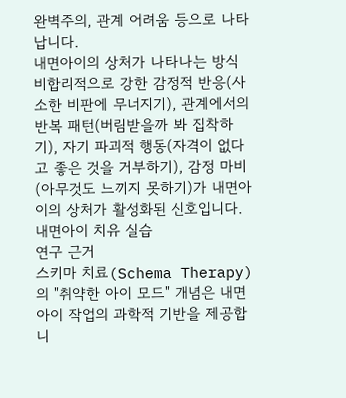완벽주의, 관계 어려움 등으로 나타납니다.
내면아이의 상처가 나타나는 방식
비합리적으로 강한 감정적 반응(사소한 비판에 무너지기), 관계에서의 반복 패턴(버림받을까 봐 집착하기), 자기 파괴적 행동(자격이 없다고 좋은 것을 거부하기), 감정 마비(아무것도 느끼지 못하기)가 내면아이의 상처가 활성화된 신호입니다.
내면아이 치유 실습
연구 근거
스키마 치료(Schema Therapy)의 "취약한 아이 모드" 개념은 내면아이 작업의 과학적 기반을 제공합니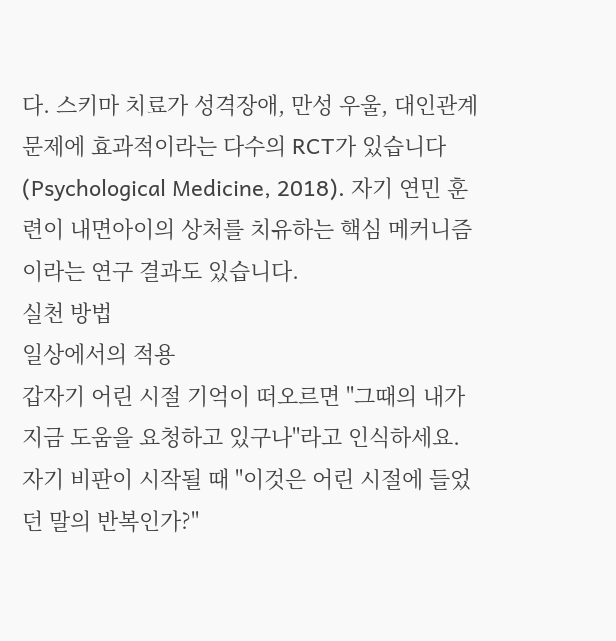다. 스키마 치료가 성격장애, 만성 우울, 대인관계 문제에 효과적이라는 다수의 RCT가 있습니다(Psychological Medicine, 2018). 자기 연민 훈련이 내면아이의 상처를 치유하는 핵심 메커니즘이라는 연구 결과도 있습니다.
실천 방법
일상에서의 적용
갑자기 어린 시절 기억이 떠오르면 "그때의 내가 지금 도움을 요청하고 있구나"라고 인식하세요. 자기 비판이 시작될 때 "이것은 어린 시절에 들었던 말의 반복인가?"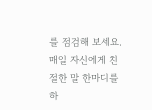를 점검해 보세요. 매일 자신에게 친절한 말 한마디를 하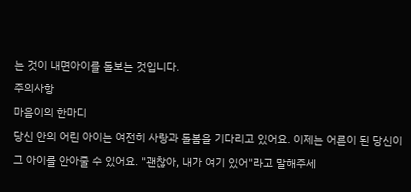는 것이 내면아이를 돌보는 것입니다.
주의사항
마음이의 한마디
당신 안의 어린 아이는 여전히 사랑과 돌봄을 기다리고 있어요. 이제는 어른이 된 당신이 그 아이를 안아줄 수 있어요. "괜찮아, 내가 여기 있어"라고 말해주세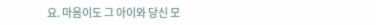요. 마음이도 그 아이와 당신 모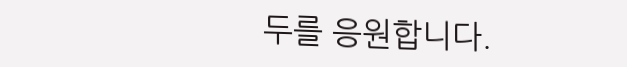두를 응원합니다.